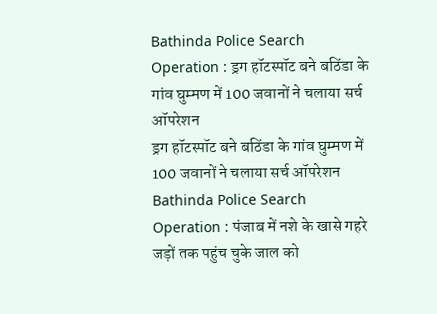Bathinda Police Search Operation : ड्रग हॉटस्पॉट बने बठिंडा के गांव घुम्मण में 100 जवानों ने चलाया सर्च ऑपरेशन
ड्रग हॉटस्पॉट बने बठिंडा के गांव घुम्मण में 100 जवानों ने चलाया सर्च ऑपरेशन
Bathinda Police Search Operation : पंजाब में नशे के खासे गहरे जड़ों तक पहुंच चुके जाल को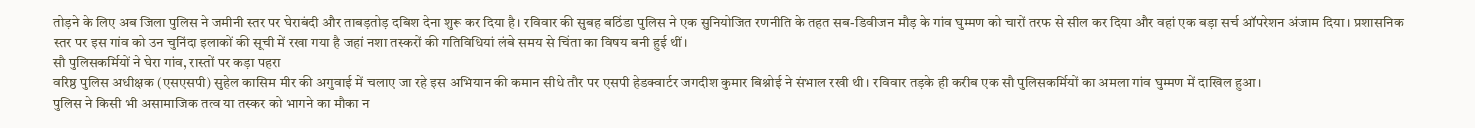तोड़ने के लिए अब जिला पुलिस ने जमीनी स्तर पर घेराबंदी और ताबड़तोड़ दबिश देना शुरू कर दिया है। रविवार की सुबह बठिंडा पुलिस ने एक सुनियोजित रणनीति के तहत सब-डिवीजन मौड़ के गांव घुम्मण को चारों तरफ से सील कर दिया और वहां एक बड़ा सर्च ऑपरेशन अंजाम दिया। प्रशासनिक स्तर पर इस गांव को उन चुनिंदा इलाकों की सूची में रखा गया है जहां नशा तस्करों की गतिविधियां लंबे समय से चिंता का विषय बनी हुई थीं।
सौ पुलिसकर्मियों ने घेरा गांव, रास्तों पर कड़ा पहरा
वरिष्ठ पुलिस अधीक्षक (एसएसपी) सुहेल कासिम मीर की अगुवाई में चलाए जा रहे इस अभियान की कमान सीधे तौर पर एसपी हेडक्वार्टर जगदीश कुमार बिश्नोई ने संभाल रखी थी। रविवार तड़के ही करीब एक सौ पुलिसकर्मियों का अमला गांव घुम्मण में दाखिल हुआ।
पुलिस ने किसी भी असामाजिक तत्व या तस्कर को भागने का मौका न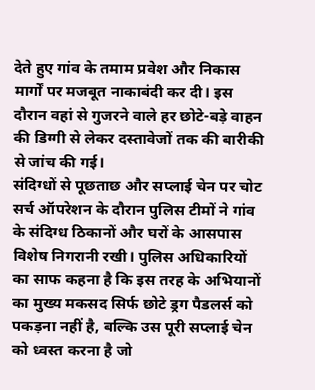देते हुए गांव के तमाम प्रवेश और निकास मार्गों पर मजबूत नाकाबंदी कर दी। इस दौरान वहां से गुजरने वाले हर छोटे-बड़े वाहन की डिग्गी से लेकर दस्तावेजों तक की बारीकी से जांच की गई।
संदिग्धों से पूछताछ और सप्लाई चेन पर चोट
सर्च ऑपरेशन के दौरान पुलिस टीमों ने गांव के संदिग्ध ठिकानों और घरों के आसपास विशेष निगरानी रखी। पुलिस अधिकारियों का साफ कहना है कि इस तरह के अभियानों का मुख्य मकसद सिर्फ छोटे ड्रग पैडलर्स को पकड़ना नहीं है, बल्कि उस पूरी सप्लाई चेन को ध्वस्त करना है जो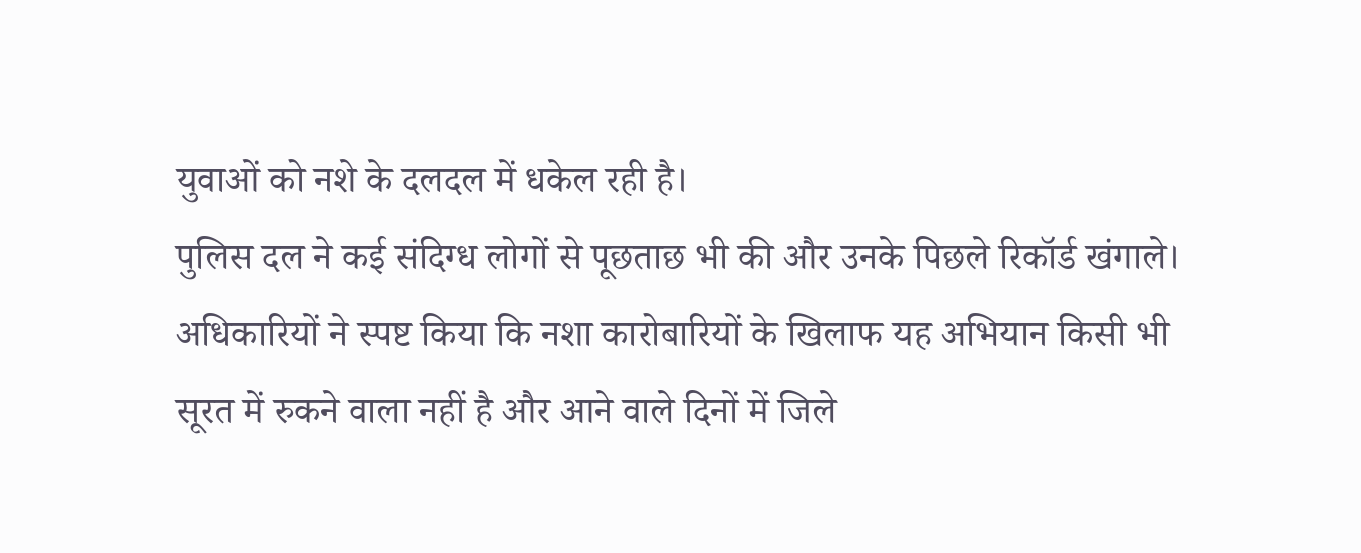युवाओं को नशे के दलदल में धकेल रही है।
पुलिस दल ने कई संदिग्ध लोगों से पूछताछ भी की और उनके पिछले रिकॉर्ड खंगाले। अधिकारियों ने स्पष्ट किया कि नशा कारोबारियों के खिलाफ यह अभियान किसी भी सूरत में रुकने वाला नहीं है और आने वाले दिनों में जिले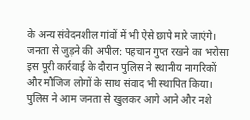के अन्य संवेदनशील गांवों में भी ऐसे छापे मारे जाएंगे।
जनता से जुड़ने की अपील: पहचान गुप्त रखने का भरोसा
इस पूरी कार्रवाई के दौरान पुलिस ने स्थानीय नागरिकों और मौजिज लोगों के साथ संवाद भी स्थापित किया। पुलिस ने आम जनता से खुलकर आगे आने और नशे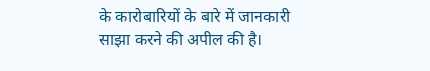के कारोबारियों के बारे में जानकारी साझा करने की अपील की है।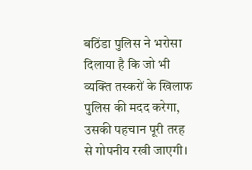बठिंडा पुलिस ने भरोसा दिलाया है कि जो भी व्यक्ति तस्करों के खिलाफ पुलिस की मदद करेगा, उसकी पहचान पूरी तरह से गोपनीय रखी जाएगी।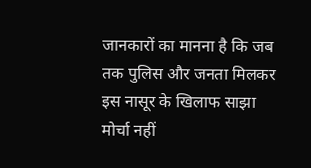जानकारों का मानना है कि जब तक पुलिस और जनता मिलकर इस नासूर के खिलाफ साझा मोर्चा नहीं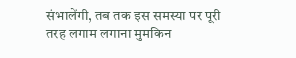संभालेंगी, तब तक इस समस्या पर पूरी तरह लगाम लगाना मुमकिन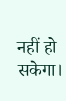नहीं हो सकेगा।